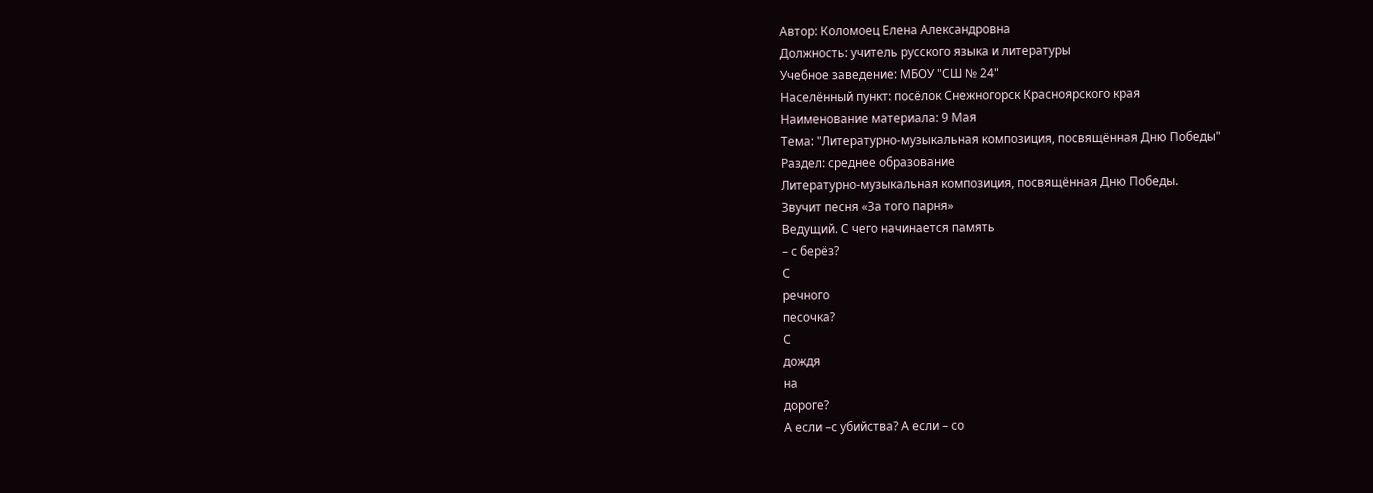Автор: Коломоец Елена Александровна
Должность: учитель русского языка и литературы
Учебное заведение: МБОУ "СШ № 24"
Населённый пункт: посёлок Снежногорск Красноярского края
Наименование материала: 9 Мая
Тема: "Литературно-музыкальная композиция, посвящённая Дню Победы"
Раздел: среднее образование
Литературно-музыкальная композиция, посвящённая Дню Победы.
Звучит песня «За того парня»
Ведущий. С чего начинается память
– с берёз?
С
речного
песочка?
С
дождя
на
дороге?
А если –с убийства? А если – со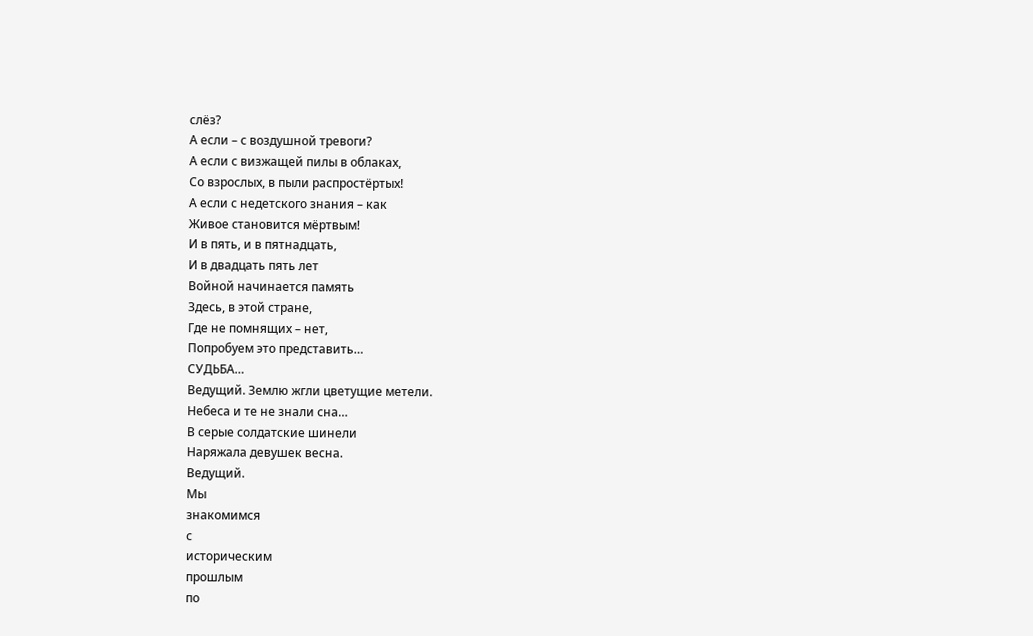слёз?
А если – с воздушной тревоги?
А если с визжащей пилы в облаках,
Со взрослых, в пыли распростёртых!
А если с недетского знания – как
Живое становится мёртвым!
И в пять, и в пятнадцать,
И в двадцать пять лет
Войной начинается память
Здесь, в этой стране,
Где не помнящих – нет,
Попробуем это представить…
СУДЬБА…
Ведущий. Землю жгли цветущие метели.
Небеса и те не знали сна…
В серые солдатские шинели
Наряжала девушек весна.
Ведущий.
Мы
знакомимся
с
историческим
прошлым
по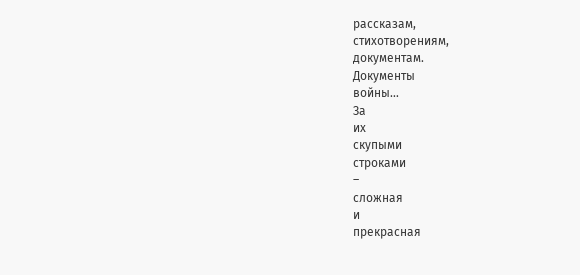рассказам,
стихотворениям,
документам.
Документы
войны…
За
их
скупыми
строками
–
сложная
и
прекрасная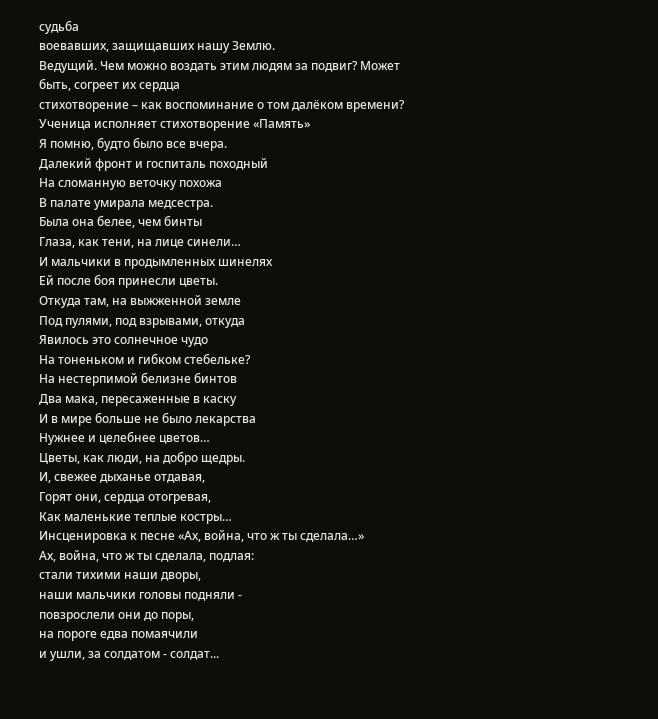судьба
воевавших, защищавших нашу Землю.
Ведущий. Чем можно воздать этим людям за подвиг? Может быть, согреет их сердца
стихотворение – как воспоминание о том далёком времени?
Ученица исполняет стихотворение «Память»
Я помню, будто было все вчера.
Далекий фронт и госпиталь походный
На сломанную веточку похожа
В палате умирала медсестра.
Была она белее, чем бинты
Глаза, как тени, на лице синели…
И мальчики в продымленных шинелях
Ей после боя принесли цветы.
Откуда там, на выжженной земле
Под пулями, под взрывами, откуда
Явилось это солнечное чудо
На тоненьком и гибком стебельке?
На нестерпимой белизне бинтов
Два мака, пересаженные в каску
И в мире больше не было лекарства
Нужнее и целебнее цветов…
Цветы, как люди, на добро щедры.
И, свежее дыханье отдавая,
Горят они, сердца отогревая,
Как маленькие теплые костры…
Инсценировка к песне «Ах, война, что ж ты сделала…»
Ах, война, что ж ты сделала, подлая:
стали тихими наши дворы,
наши мальчики головы подняли -
повзрослели они до поры,
на пороге едва помаячили
и ушли, за солдатом - солдат...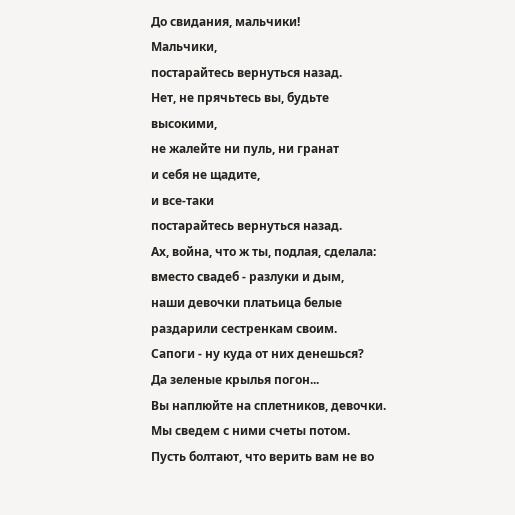До свидания, мальчики!
Мальчики,
постарайтесь вернуться назад.
Нет, не прячьтесь вы, будьте высокими,
не жалейте ни пуль, ни гранат
и себя не щадите,
и все-таки
постарайтесь вернуться назад.
Ах, война, что ж ты, подлая, сделала:
вместо свадеб - разлуки и дым,
наши девочки платьица белые
раздарили сестренкам своим.
Сапоги - ну куда от них денешься?
Да зеленые крылья погон...
Вы наплюйте на сплетников, девочки.
Мы сведем с ними счеты потом.
Пусть болтают, что верить вам не во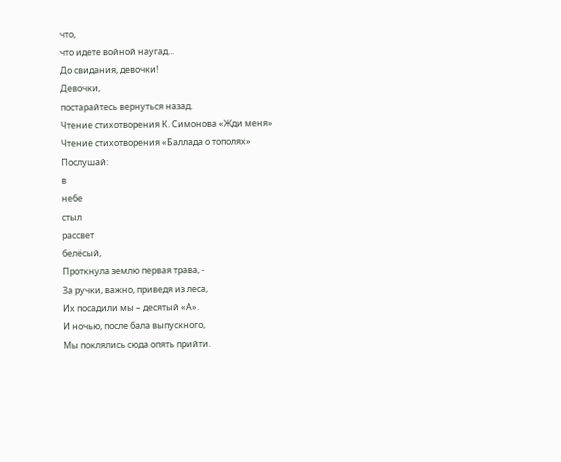что,
что идете войной наугад...
До свидания, девочки!
Девочки,
постарайтесь вернуться назад.
Чтение стихотворения К. Симонова «Жди меня»
Чтение стихотворения «Баллада о тополях»
Послушай:
в
небе
стыл
рассвет
белёсый,
Проткнула землю первая трава, -
За ручки, важно, приведя из леса,
Их посадили мы – десятый «А».
И ночью, после бала выпускного,
Мы поклялись сюда опять прийти.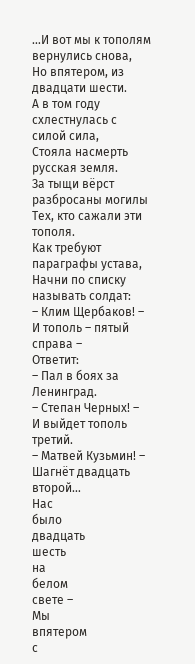…И вот мы к тополям вернулись снова,
Но впятером, из двадцати шести.
А в том году схлестнулась с силой сила,
Стояла насмерть русская земля.
За тыщи вёрст разбросаны могилы
Тех, кто сажали эти тополя.
Как требуют параграфы устава,
Начни по списку называть солдат:
– Клим Щербаков! –
И тополь – пятый справа –
Ответит:
– Пал в боях за Ленинград.
– Степан Черных! –
И выйдет тополь третий.
– Матвей Кузьмин! –
Шагнёт двадцать второй…
Нас
было
двадцать
шесть
на
белом
свете –
Мы
впятером
с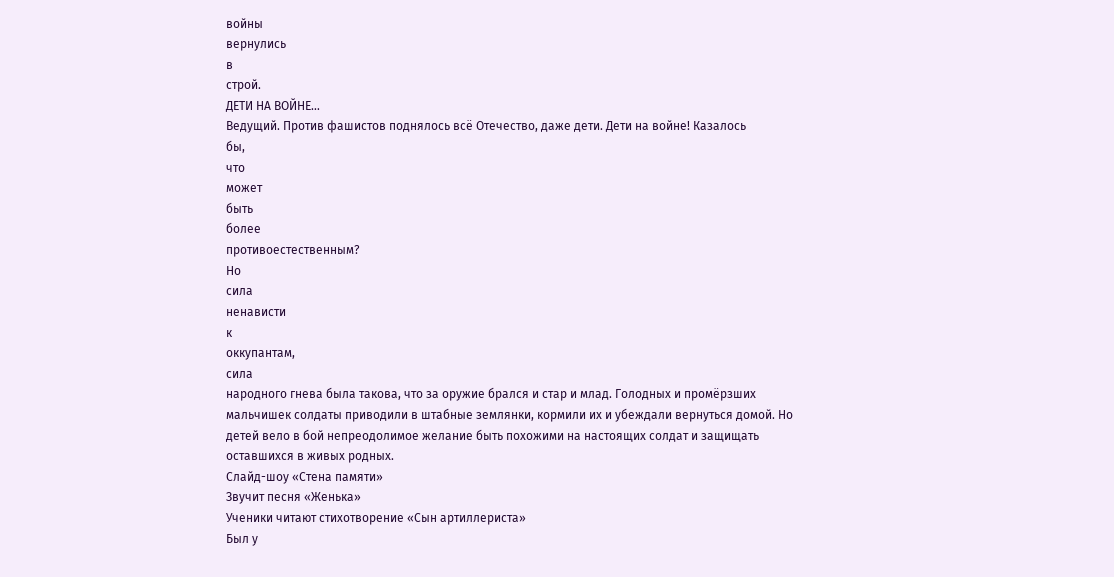войны
вернулись
в
строй.
ДЕТИ НА ВОЙНЕ…
Ведущий. Против фашистов поднялось всё Отечество, даже дети. Дети на войне! Казалось
бы,
что
может
быть
более
противоестественным?
Но
сила
ненависти
к
оккупантам,
сила
народного гнева была такова, что за оружие брался и стар и млад. Голодных и промёрзших
мальчишек солдаты приводили в штабные землянки, кормили их и убеждали вернуться домой. Но
детей вело в бой непреодолимое желание быть похожими на настоящих солдат и защищать
оставшихся в живых родных.
Слайд-шоу «Стена памяти»
Звучит песня «Женька»
Ученики читают стихотворение «Сын артиллериста»
Был у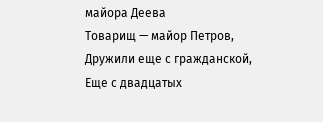майора Деева
Товарищ — майор Петров,
Дружили еще с гражданской,
Еще с двадцатых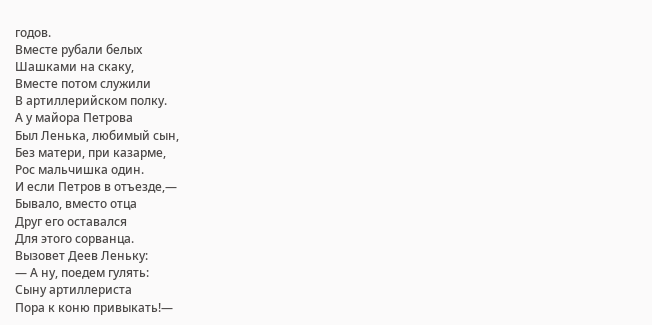годов.
Вместе рубали белых
Шашками на скаку,
Вместе потом служили
В артиллерийском полку.
А у майора Петрова
Был Ленька, любимый сын,
Без матери, при казарме,
Рос мальчишка один.
И если Петров в отъезде,—
Бывало, вместо отца
Друг его оставался
Для этого сорванца.
Вызовет Деев Леньку:
— А ну, поедем гулять:
Сыну артиллериста
Пора к коню привыкать!—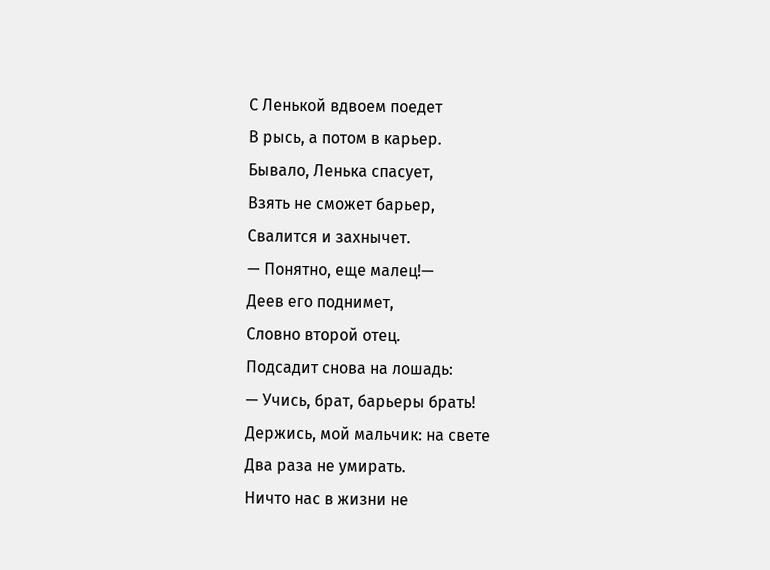С Ленькой вдвоем поедет
В рысь, а потом в карьер.
Бывало, Ленька спасует,
Взять не сможет барьер,
Свалится и захнычет.
— Понятно, еще малец!—
Деев его поднимет,
Словно второй отец.
Подсадит снова на лошадь:
— Учись, брат, барьеры брать!
Держись, мой мальчик: на свете
Два раза не умирать.
Ничто нас в жизни не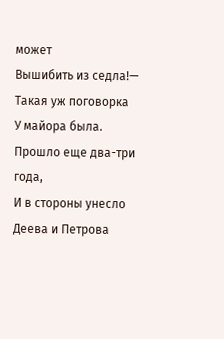может
Вышибить из седла!—
Такая уж поговорка
У майора была.
Прошло еще два-три года,
И в стороны унесло
Деева и Петрова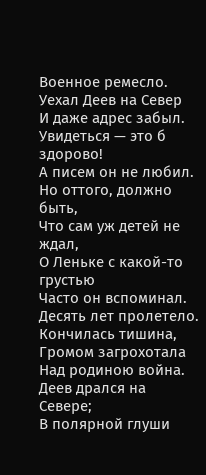Военное ремесло.
Уехал Деев на Север
И даже адрес забыл.
Увидеться — это б здорово!
А писем он не любил.
Но оттого, должно быть,
Что сам уж детей не ждал,
О Леньке с какой-то грустью
Часто он вспоминал.
Десять лет пролетело.
Кончилась тишина,
Громом загрохотала
Над родиною война.
Деев дрался на Севере;
В полярной глуши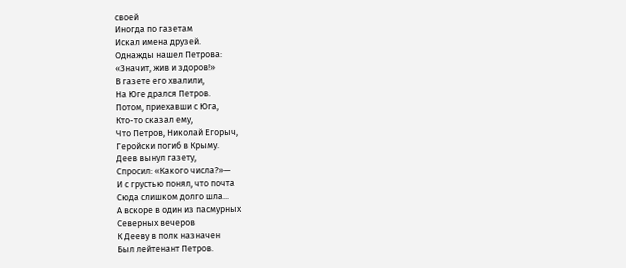своей
Иногда по газетам
Искал имена друзей.
Однажды нашел Петрова:
«Значит, жив и здоров!»
В газете его хвалили,
На Юге дрался Петров.
Потом, приехавши с Юга,
Кто-то сказал ему,
Что Петров, Николай Егорыч,
Геройски погиб в Крыму.
Деев вынул газету,
Спросил: «Какого числа?»—
И с грустью понял, что почта
Сюда слишком долго шла...
А вскоре в один из пасмурных
Северных вечеров
К Дееву в полк назначен
Был лейтенант Петров.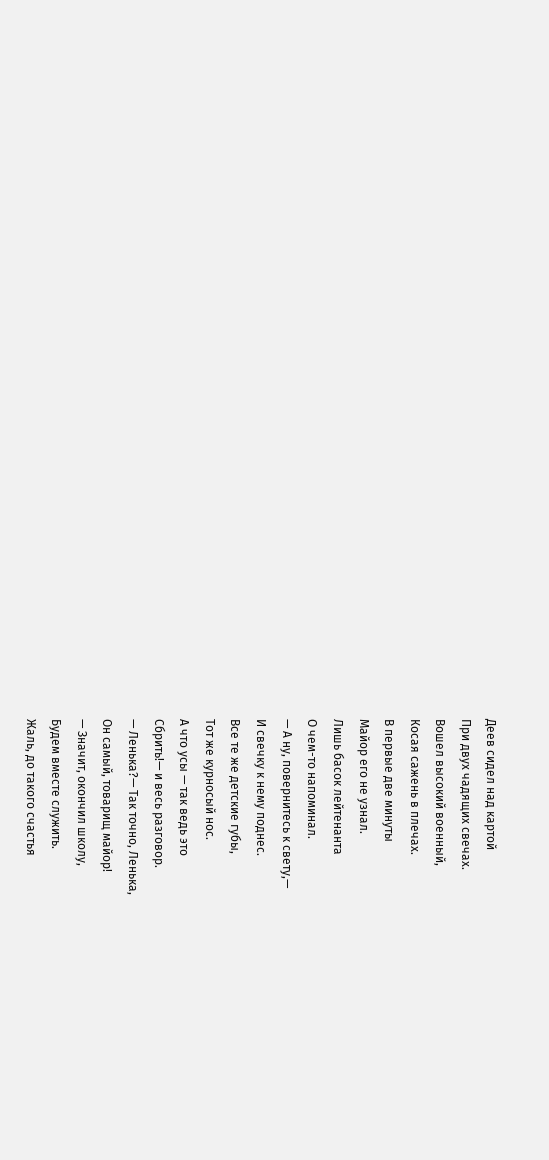Деев сидел над картой
При двух чадящих свечах.
Вошел высокий военный,
Косая сажень в плечах.
В первые две минуты
Майор его не узнал.
Лишь басок лейтенанта
О чем-то напоминал.
— А ну, повернитесь к свету,—
И свечку к нему поднес.
Все те же детские губы,
Тот же курносый нос.
А что усы — так ведь это
Сбрить!— и весь разговор.
— Ленька?— Так точно, Ленька,
Он самый, товарищ майор!
— Значит, окончил школу,
Будем вместе служить.
Жаль, до такого счастья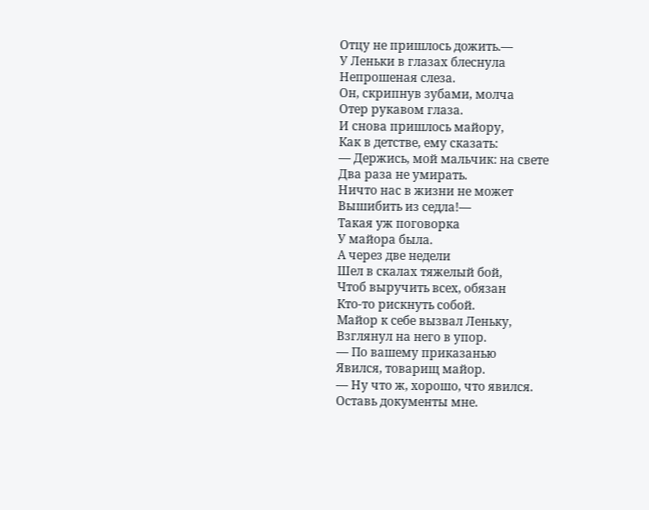Отцу не пришлось дожить.—
У Леньки в глазах блеснула
Непрошеная слеза.
Он, скрипнув зубами, молча
Отер рукавом глаза.
И снова пришлось майору,
Как в детстве, ему сказать:
— Держись, мой мальчик: на свете
Два раза не умирать.
Ничто нас в жизни не может
Вышибить из седла!—
Такая уж поговорка
У майора была.
А через две недели
Шел в скалах тяжелый бой,
Чтоб выручить всех, обязан
Кто-то рискнуть собой.
Майор к себе вызвал Леньку,
Взглянул на него в упор.
— По вашему приказанью
Явился, товарищ майор.
— Ну что ж, хорошо, что явился.
Оставь документы мне.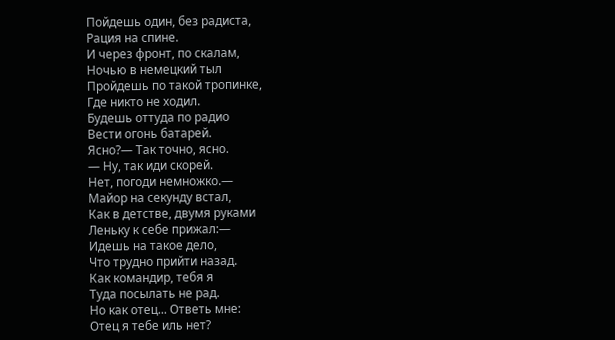Пойдешь один, без радиста,
Рация на спине.
И через фронт, по скалам,
Ночью в немецкий тыл
Пройдешь по такой тропинке,
Где никто не ходил.
Будешь оттуда по радио
Вести огонь батарей.
Ясно?— Так точно, ясно.
— Ну, так иди скорей.
Нет, погоди немножко.—
Майор на секунду встал,
Как в детстве, двумя руками
Леньку к себе прижал:—
Идешь на такое дело,
Что трудно прийти назад.
Как командир, тебя я
Туда посылать не рад.
Но как отец... Ответь мне:
Отец я тебе иль нет?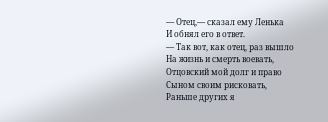— Отец,— сказал ему Ленька
И обнял его в ответ.
— Так вот, как отец, раз вышло
На жизнь и смерть воевать,
Отцовский мой долг и право
Сыном своим рисковать,
Раньше других я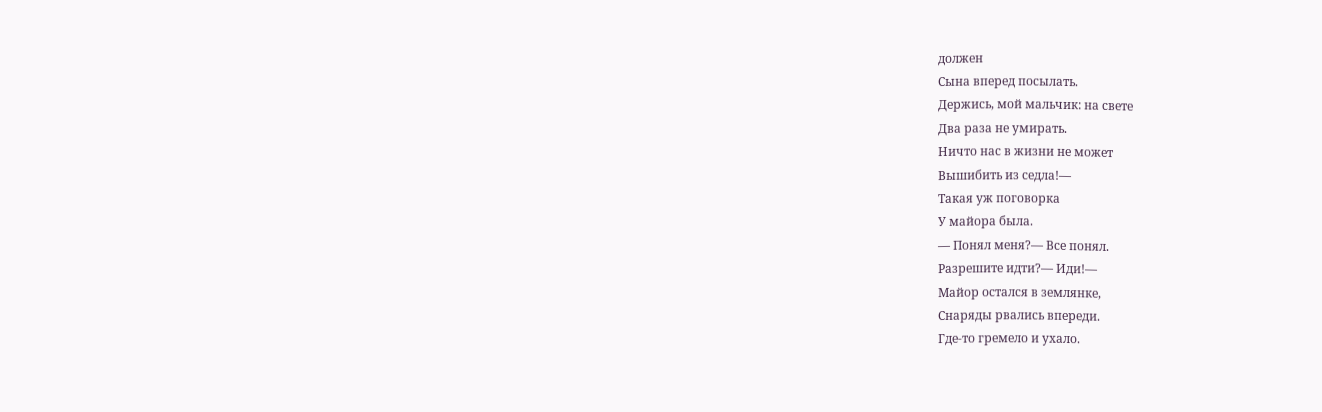должен
Сына вперед посылать.
Держись, мой мальчик: на свете
Два раза не умирать.
Ничто нас в жизни не может
Вышибить из седла!—
Такая уж поговорка
У майора была.
— Понял меня?— Все понял.
Разрешите идти?— Иди!—
Майор остался в землянке,
Снаряды рвались впереди.
Где-то гремело и ухало.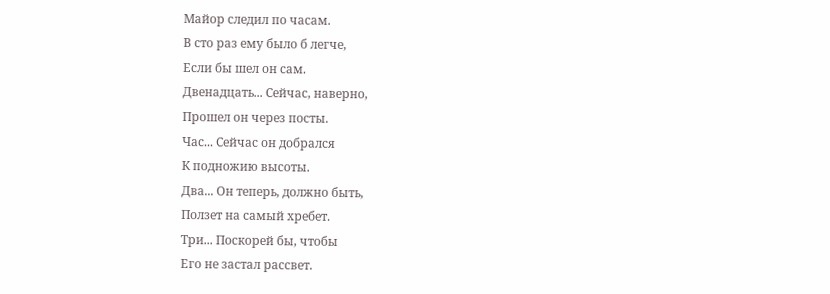Майор следил по часам.
В сто раз ему было б легче,
Если бы шел он сам.
Двенадцать... Сейчас, наверно,
Прошел он через посты.
Час... Сейчас он добрался
К подножию высоты.
Два... Он теперь, должно быть,
Ползет на самый хребет.
Три... Поскорей бы, чтобы
Его не застал рассвет.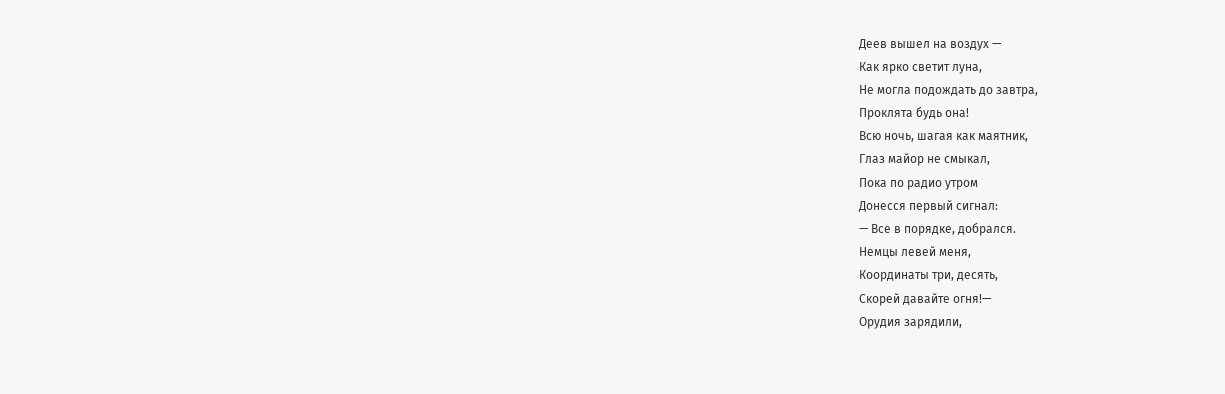Деев вышел на воздух —
Как ярко светит луна,
Не могла подождать до завтра,
Проклята будь она!
Всю ночь, шагая как маятник,
Глаз майор не смыкал,
Пока по радио утром
Донесся первый сигнал:
— Все в порядке, добрался.
Немцы левей меня,
Координаты три, десять,
Скорей давайте огня!—
Орудия зарядили,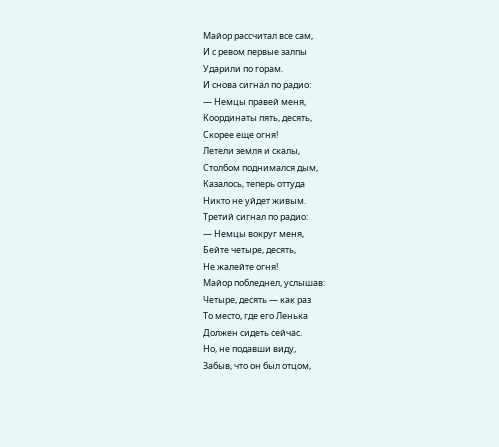Майор рассчитал все сам,
И с ревом первые залпы
Ударили по горам.
И снова сигнал по радио:
— Немцы правей меня,
Координаты пять, десять,
Скорее еще огня!
Летели земля и скалы,
Столбом поднимался дым,
Казалось, теперь оттуда
Никто не уйдет живым.
Третий сигнал по радио:
— Немцы вокруг меня,
Бейте четыре, десять,
Не жалейте огня!
Майор побледнел, услышав:
Четыре, десять — как раз
То место, где его Ленька
Должен сидеть сейчас.
Но, не подавши виду,
Забыв, что он был отцом,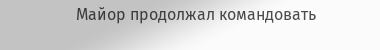Майор продолжал командовать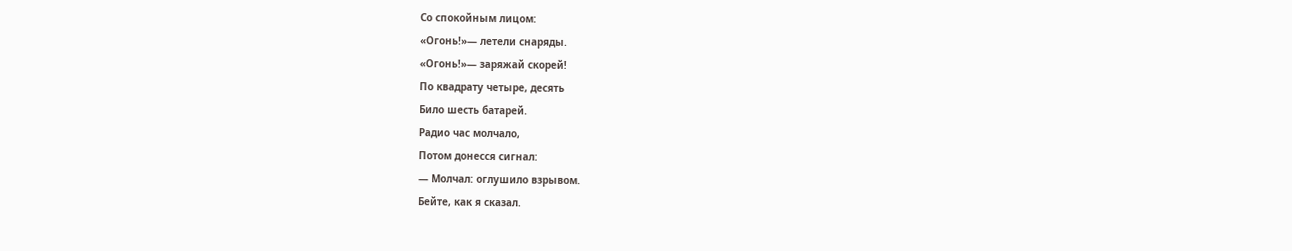Со спокойным лицом:
«Огонь!»— летели снаряды.
«Огонь!»— заряжай скорей!
По квадрату четыре, десять
Било шесть батарей.
Радио час молчало,
Потом донесся сигнал:
— Молчал: оглушило взрывом.
Бейте, как я сказал.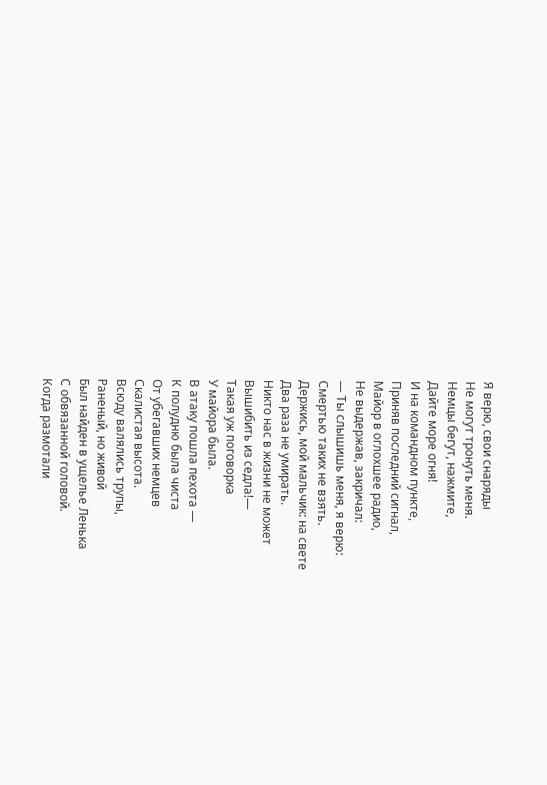Я верю, свои снаряды
Не могут тронуть меня.
Немцы бегут, нажмите,
Дайте море огня!
И на командном пункте,
Приняв последний сигнал,
Майор в оглохшее радио,
Не выдержав, закричал:
— Ты слышишь меня, я верю:
Смертью таких не взять.
Держись, мой мальчик: на свете
Два раза не умирать.
Никто нас в жизни не может
Вышибить из седла!—
Такая уж поговорка
У майора была.
В атаку пошла пехота —
К полудню была чиста
От убегавших немцев
Скалистая высота.
Всюду валялись трупы,
Раненый, но живой
Был найден в ущелье Ленька
С обвязанной головой.
Когда размотали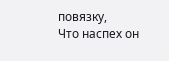повязку,
Что наспех он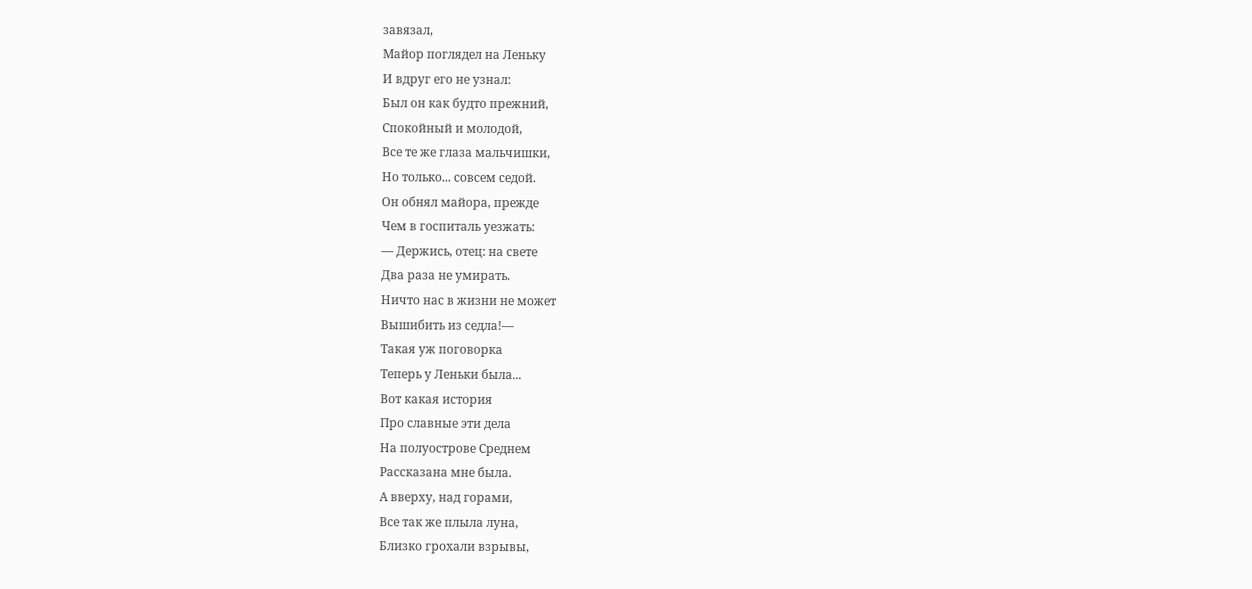завязал,
Майор поглядел на Леньку
И вдруг его не узнал:
Был он как будто прежний,
Спокойный и молодой,
Все те же глаза мальчишки,
Но только... совсем седой.
Он обнял майора, прежде
Чем в госпиталь уезжать:
— Держись, отец: на свете
Два раза не умирать.
Ничто нас в жизни не может
Вышибить из седла!—
Такая уж поговорка
Теперь у Леньки была...
Вот какая история
Про славные эти дела
На полуострове Среднем
Рассказана мне была.
А вверху, над горами,
Все так же плыла луна,
Близко грохали взрывы,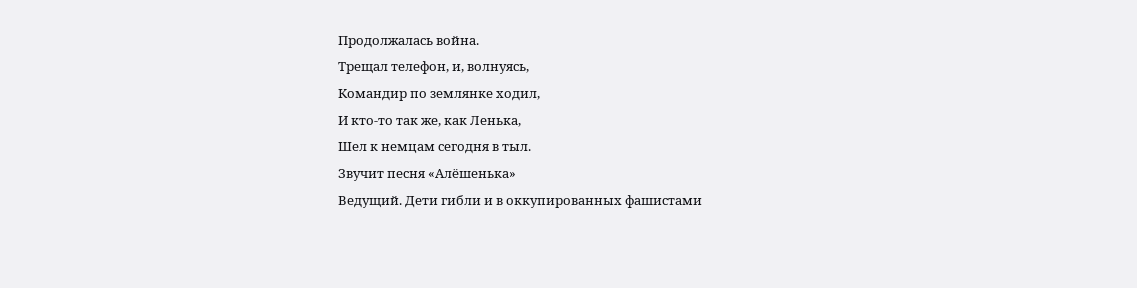Продолжалась война.
Трещал телефон, и, волнуясь,
Командир по землянке ходил,
И кто-то так же, как Ленька,
Шел к немцам сегодня в тыл.
Звучит песня «Алёшенька»
Ведущий. Дети гибли и в оккупированных фашистами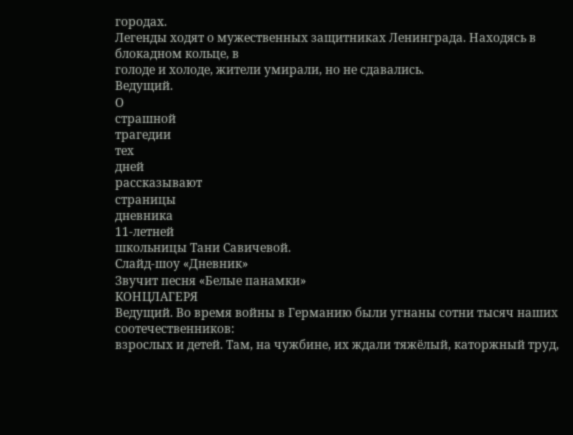городах.
Легенды ходят о мужественных защитниках Ленинграда. Находясь в блокадном кольце, в
голоде и холоде, жители умирали, но не сдавались.
Ведущий.
О
страшной
трагедии
тех
дней
рассказывают
страницы
дневника
11-летней
школьницы Тани Савичевой.
Слайд-шоу «Дневник»
Звучит песня «Белые панамки»
КОНЦЛАГЕРЯ
Ведущий. Во время войны в Германию были угнаны сотни тысяч наших соотечественников:
взрослых и детей. Там, на чужбине, их ждали тяжёлый, каторжный труд,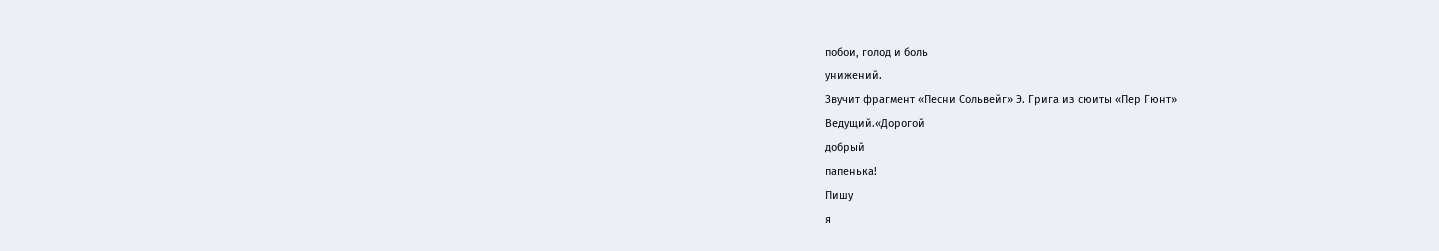побои, голод и боль
унижений.
Звучит фрагмент «Песни Сольвейг» Э. Грига из сюиты «Пер Гюнт»
Ведущий.«Дорогой
добрый
папенька!
Пишу
я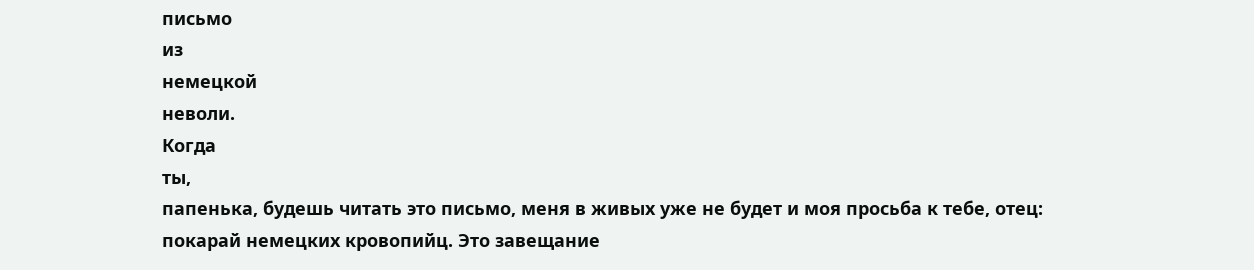письмо
из
немецкой
неволи.
Когда
ты,
папенька, будешь читать это письмо, меня в живых уже не будет и моя просьба к тебе, отец:
покарай немецких кровопийц. Это завещание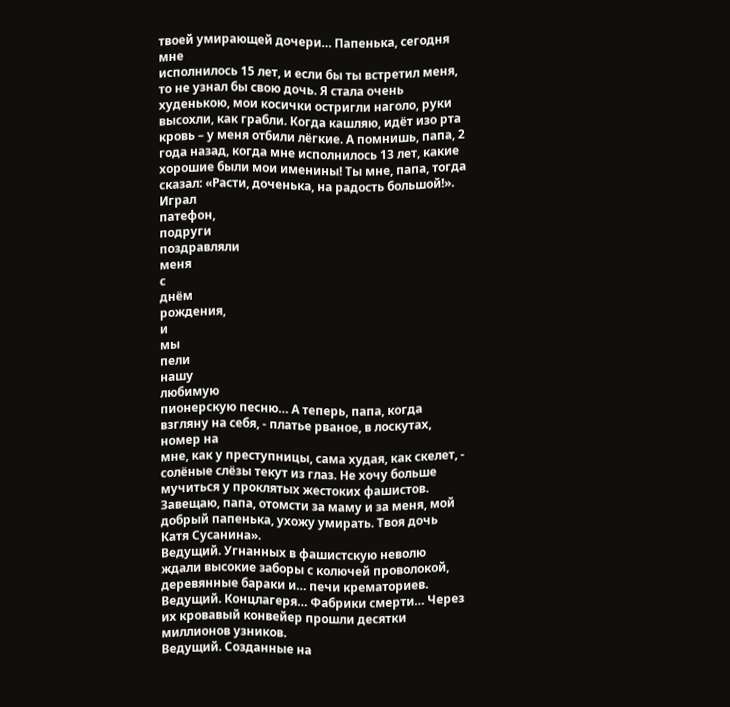твоей умирающей дочери… Папенька, сегодня мне
исполнилось 15 лет, и если бы ты встретил меня, то не узнал бы свою дочь. Я стала очень
худенькою, мои косички остригли наголо, руки высохли, как грабли. Когда кашляю, идёт изо рта
кровь – у меня отбили лёгкие. А помнишь, папа, 2 года назад, когда мне исполнилось 13 лет, какие
хорошие были мои именины! Ты мне, папа, тогда сказал: «Расти, доченька, на радость большой!».
Играл
патефон,
подруги
поздравляли
меня
с
днём
рождения,
и
мы
пели
нашу
любимую
пионерскую песню… А теперь, папа, когда взгляну на себя, - платье рваное, в лоскутах, номер на
мне, как у преступницы, сама худая, как скелет, - солёные слёзы текут из глаз. Не хочу больше
мучиться у проклятых жестоких фашистов. Завещаю, папа, отомсти за маму и за меня, мой
добрый папенька, ухожу умирать. Твоя дочь Катя Сусанина».
Ведущий. Угнанных в фашистскую неволю ждали высокие заборы с колючей проволокой,
деревянные бараки и… печи крематориев.
Ведущий. Концлагеря… Фабрики смерти… Через их кровавый конвейер прошли десятки
миллионов узников.
Ведущий. Созданные на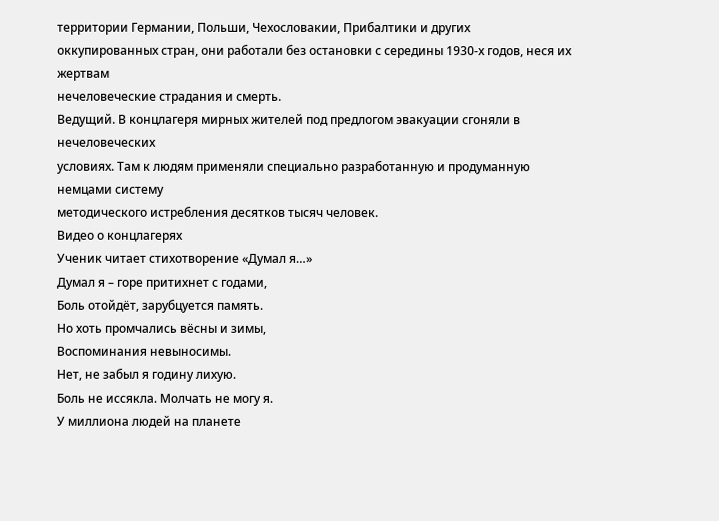территории Германии, Польши, Чехословакии, Прибалтики и других
оккупированных стран, они работали без остановки с середины 1930-х годов, неся их жертвам
нечеловеческие страдания и смерть.
Ведущий. В концлагеря мирных жителей под предлогом эвакуации сгоняли в нечеловеческих
условиях. Там к людям применяли специально разработанную и продуманную немцами систему
методического истребления десятков тысяч человек.
Видео о концлагерях
Ученик читает стихотворение «Думал я…»
Думал я – горе притихнет с годами,
Боль отойдёт, зарубцуется память.
Но хоть промчались вёсны и зимы,
Воспоминания невыносимы.
Нет, не забыл я годину лихую.
Боль не иссякла. Молчать не могу я.
У миллиона людей на планете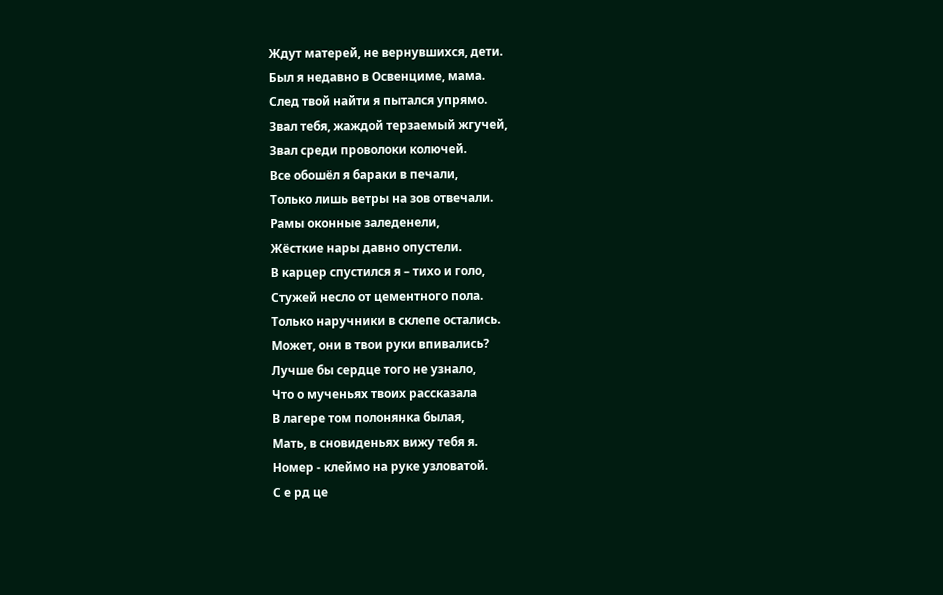Ждут матерей, не вернувшихся, дети.
Был я недавно в Освенциме, мама.
След твой найти я пытался упрямо.
Звал тебя, жаждой терзаемый жгучей,
Звал среди проволоки колючей.
Все обошёл я бараки в печали,
Только лишь ветры на зов отвечали.
Рамы оконные заледенели,
Жёсткие нары давно опустели.
В карцер спустился я – тихо и голо,
Стужей несло от цементного пола.
Только наручники в склепе остались.
Может, они в твои руки впивались?
Лучше бы сердце того не узнало,
Что о мученьях твоих рассказала
В лагере том полонянка былая,
Мать, в сновиденьях вижу тебя я.
Номер - клеймо на руке узловатой.
С е рд це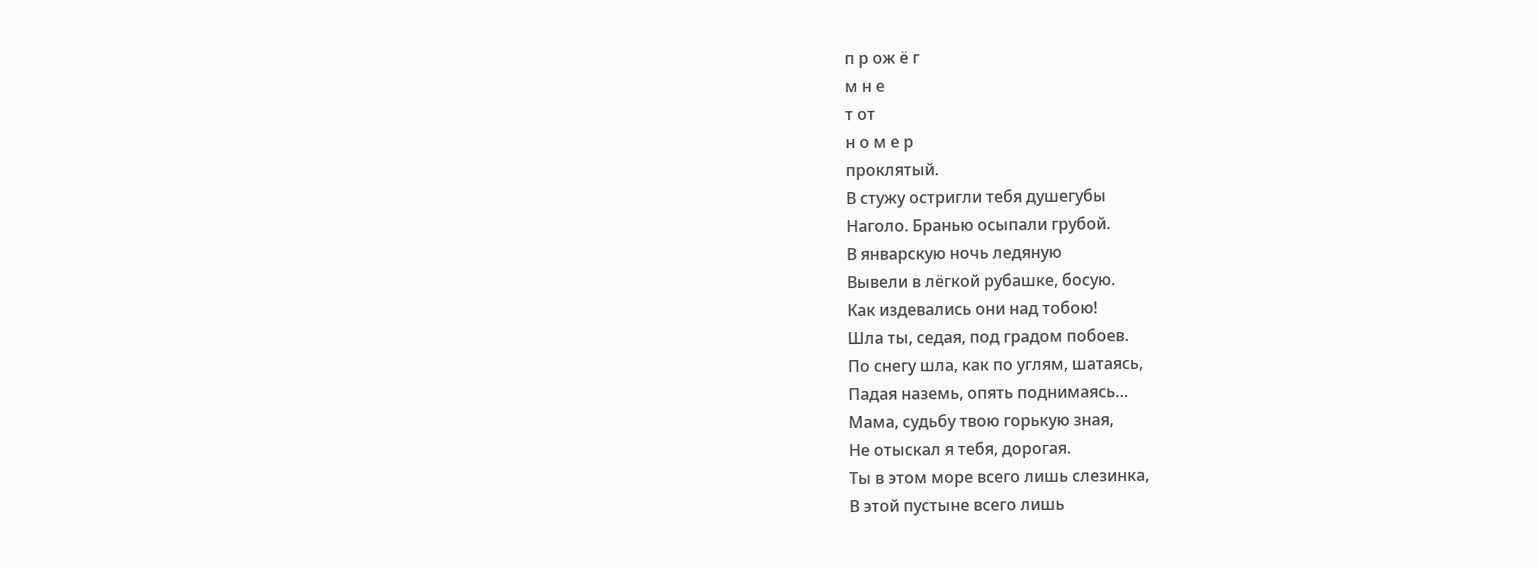п р ож ё г
м н е
т от
н о м е р
проклятый.
В стужу остригли тебя душегубы
Наголо. Бранью осыпали грубой.
В январскую ночь ледяную
Вывели в лёгкой рубашке, босую.
Как издевались они над тобою!
Шла ты, седая, под градом побоев.
По снегу шла, как по углям, шатаясь,
Падая наземь, опять поднимаясь…
Мама, судьбу твою горькую зная,
Не отыскал я тебя, дорогая.
Ты в этом море всего лишь слезинка,
В этой пустыне всего лишь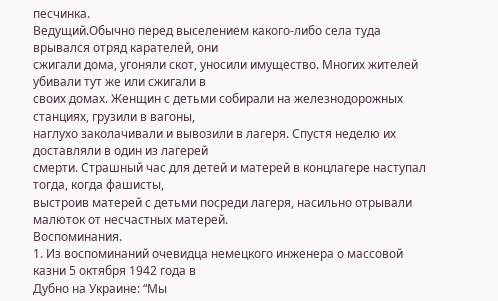песчинка.
Ведущий.Обычно перед выселением какого-либо села туда врывался отряд карателей, они
сжигали дома, угоняли скот, уносили имущество. Многих жителей убивали тут же или сжигали в
своих домах. Женщин с детьми собирали на железнодорожных станциях, грузили в вагоны,
наглухо заколачивали и вывозили в лагеря. Спустя неделю их доставляли в один из лагерей
смерти. Страшный час для детей и матерей в концлагере наступал
тогда, когда фашисты,
выстроив матерей с детьми посреди лагеря, насильно отрывали малюток от несчастных матерей.
Воспоминания.
1. Из воспоминаний очевидца немецкого инженера о массовой казни 5 октября 1942 года в
Дубно на Украине: “Мы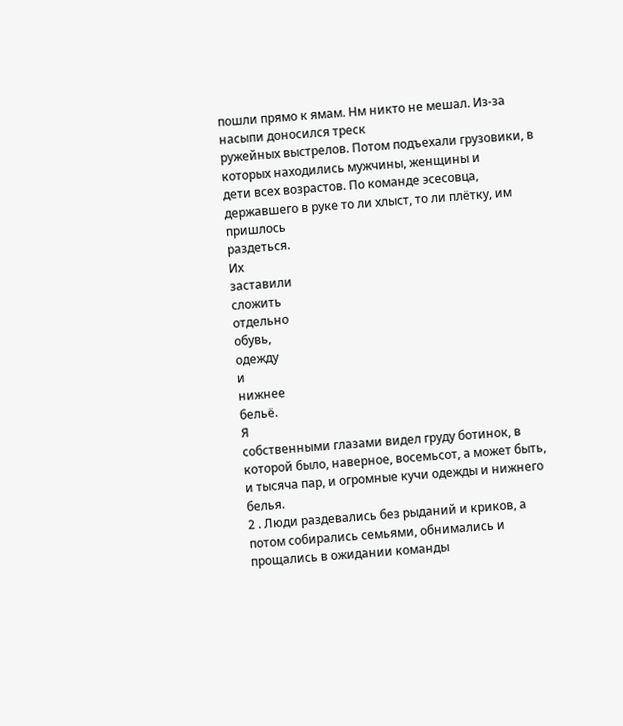пошли прямо к ямам. Нм никто не мешал. Из-за насыпи доносился треск
ружейных выстрелов. Потом подъехали грузовики, в которых находились мужчины, женщины и
дети всех возрастов. По команде эсесовца, державшего в руке то ли хлыст, то ли плётку, им
пришлось
раздеться.
Их
заставили
сложить
отдельно
обувь,
одежду
и
нижнее
бельё.
Я
собственными глазами видел груду ботинок, в которой было, наверное, восемьсот, а может быть,
и тысяча пар, и огромные кучи одежды и нижнего белья.
2 . Люди раздевались без рыданий и криков, а потом собирались семьями, обнимались и
прощались в ожидании команды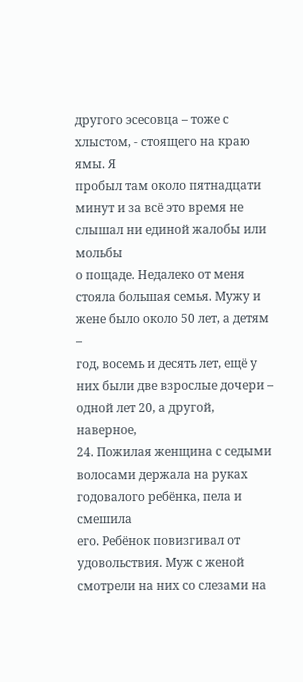другого эсесовца – тоже с хлыстом, - стоящего на краю ямы. Я
пробыл там около пятнадцати минут и за всё это время не слышал ни единой жалобы или мольбы
о пощаде. Недалеко от меня стояла большая семья. Мужу и жене было около 50 лет, а детям –
год, восемь и десять лет, ещё у них были две взрослые дочери – одной лет 20, а другой, наверное,
24. Пожилая женщина с седыми волосами держала на руках годовалого ребёнка, пела и смешила
его. Ребёнок повизгивал от удовольствия. Муж с женой смотрели на них со слезами на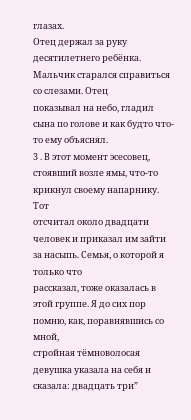глазах.
Отец держал за руку десятилетнего ребёнка. Мальчик старался справиться со слезами. Отец
показывал на небо, гладил сына по голове и как будто что-то ему объяснял.
3 . В этот момент эсесовец, стоявший возле ямы, что-то крикнул своему напарнику. Тот
отсчитал около двадцати человек и приказал им зайти за насыпь. Семья, о которой я только что
рассказал, тоже оказалась в этой группе. Я до сих пор помню, как, поравнявшись со мной,
стройная тёмноволосая девушка указала на себя и сказала: двадцать три”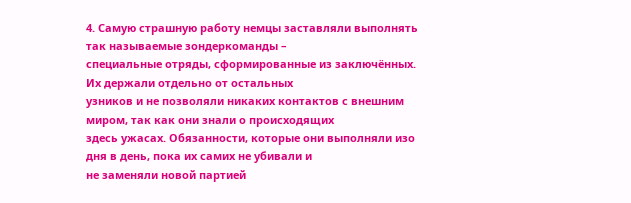4. Самую страшную работу немцы заставляли выполнять так называемые зондеркоманды –
специальные отряды, сформированные из заключённых. Их держали отдельно от остальных
узников и не позволяли никаких контактов с внешним миром, так как они знали о происходящих
здесь ужасах. Обязанности, которые они выполняли изо дня в день, пока их самих не убивали и
не заменяли новой партией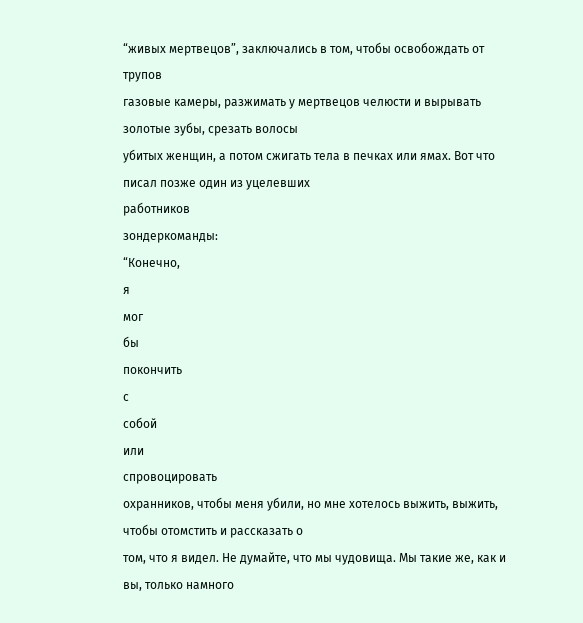“живых мертвецов”, заключались в том, чтобы освобождать от трупов
газовые камеры, разжимать у мертвецов челюсти и вырывать золотые зубы, срезать волосы
убитых женщин, а потом сжигать тела в печках или ямах. Вот что писал позже один из уцелевших
работников
зондеркоманды:
“Конечно,
я
мог
бы
покончить
с
собой
или
спровоцировать
охранников, чтобы меня убили, но мне хотелось выжить, выжить, чтобы отомстить и рассказать о
том, что я видел. Не думайте, что мы чудовища. Мы такие же, как и вы, только намного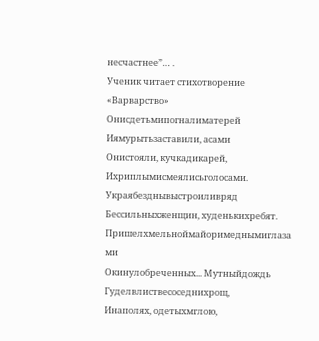несчастнее”… .
Ученик читает стихотворение «Варварство»
Онисдетьмипогналиматерей
Иямурытьзаставили, асами
Онистояли, кучкадикарей,
Ихриплымисмеялисьголосами.
Украябезднывыстроиливряд
Бессильныхженщин, худенькихребят.
Пришелхмельноймайоримеднымиглаза
ми
Окинулобреченных... Мутныйдождь
Гуделвлиствесоседнихрощ,
Инаполях, одетыхмглою,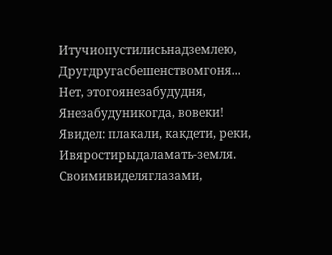Итучиопустилисьнадземлею,
Другдругасбешенствомгоня...
Нет, этогоянезабудудня,
Янезабудуникогда, вовеки!
Явидел: плакали, какдети, реки,
Ивяростирыдаламать-земля.
Своимивиделяглазами,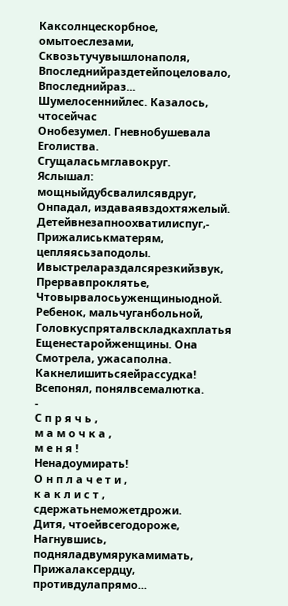Каксолнцескорбное, омытоеслезами,
Сквозьтучувышлонаполя,
Впоследнийраздетейпоцеловало,
Впоследнийраз...
Шумелосеннийлес. Казалось, чтосейчас
Онобезумел. Гневнобушевала
Еголиства. Сгущаласьмглавокруг.
Яслышал: мощныйдубсвалилсявдруг,
Онпадал, издаваявздохтяжелый.
Детейвнезапноохватилиспуг,-
Прижалиськматерям,
цепляясьзаподолы.
Ивыстрелараздалсярезкийзвук,
Прервавпроклятье,
Чтовырвалосьуженщиныодной.
Ребенок, мальчуганбольной,
Головкуспряталвскладкахплатья
Ещенестаройженщины. Она
Смотрела, ужасаполна.
Какнелишитьсяейрассудка!
Всепонял, понялвсемалютка.
-
С п р я ч ь ,
м а м о ч к а ,
м е н я !
Ненадоумирать!
О н п л а ч е т и ,
к а к л и с т ,
сдержатьнеможетдрожи.
Дитя, чтоейвсегодороже,
Нагнувшись, подняладвумярукамимать,
Прижалаксердцу, противдулапрямо...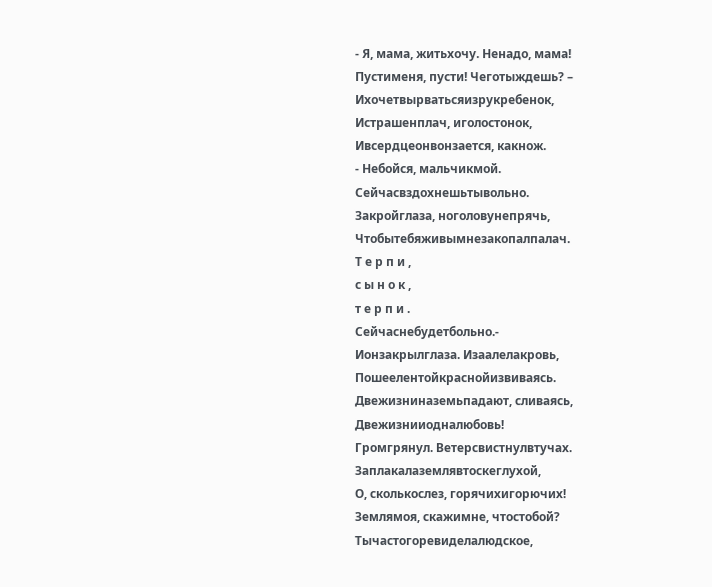- Я, мама, житьхочу. Ненадо, мама!
Пустименя, пусти! Чеготыждешь? –
Ихочетвырватьсяизрукребенок,
Истрашенплач, иголостонок,
Ивсердцеонвонзается, какнож.
- Небойся, мальчикмой.
Сейчасвздохнешьтывольно.
Закройглаза, ноголовунепрячь,
Чтобытебяживымнезакопалпалач.
Т е р п и ,
с ы н о к ,
т е р п и .
Сейчаснебудетбольно.-
Ионзакрылглаза. Изаалелакровь,
Пошеелентойкраснойизвиваясь.
Двежизниназемьпадают, сливаясь,
Двежизнииодналюбовь!
Громгрянул. Ветерсвистнулвтучах.
Заплакалаземлявтоскеглухой,
О, сколькослез, горячихигорючих!
Землямоя, скажимне, чтостобой?
Тычастогоревиделалюдское,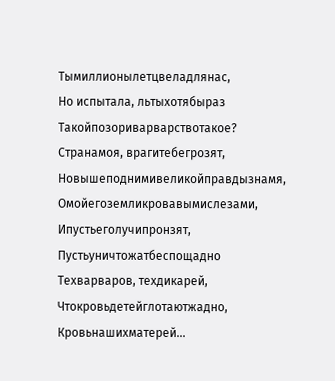Тымиллионылетцвеладлянас,
Но испытала, льтыхотябыраз
Такойпозориварварствотакое?
Странамоя, врагитебегрозят,
Новышеподнимивеликойправдызнамя,
Омойегоземликровавымислезами,
Ипустьеголучипронзят,
Пустьуничтожатбеспощадно
Техварваров, техдикарей,
Чтокровьдетейглотаютжадно,
Кровьнашихматерей...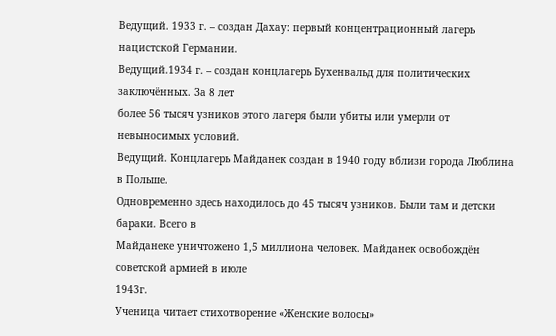Ведущий. 1933 г. – создан Дахау: первый концентрационный лагерь нацистской Германии.
Ведущий.1934 г. – создан концлагерь Бухенвальд для политических заключённых. За 8 лет
более 56 тысяч узников этого лагеря были убиты или умерли от невыносимых условий.
Ведущий. Концлагерь Майданек создан в 1940 году вблизи города Люблина в Польше.
Одновременно здесь находилось до 45 тысяч узников. Были там и детски бараки. Всего в
Майданеке уничтожено 1,5 миллиона человек. Майданек освобождён советской армией в июле
1943г.
Ученица читает стихотворение «Женские волосы»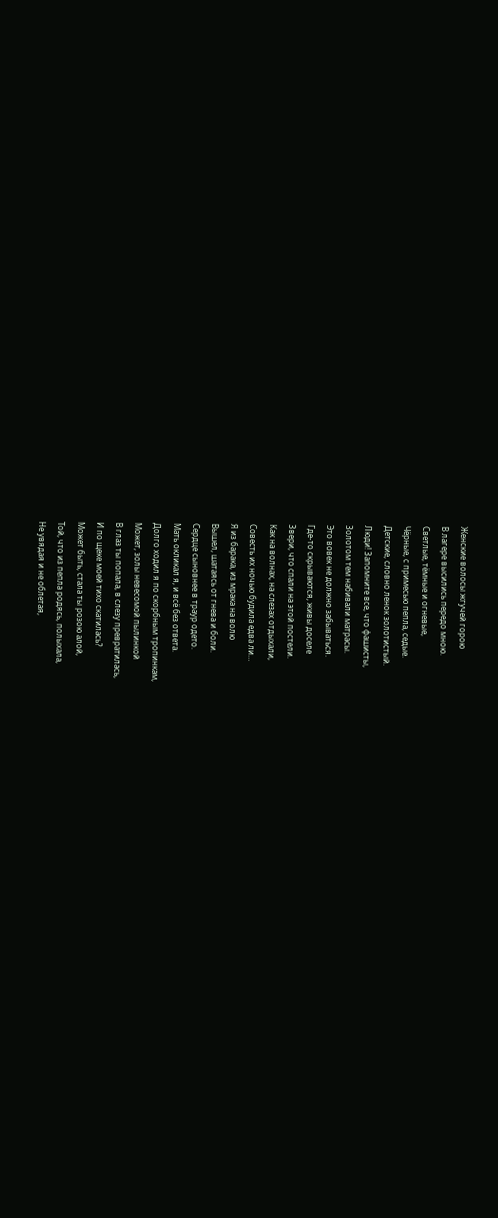Женские волосы жгучей горою
В лагере высились передо мною.
Светлые, тёмные и огневые,
Чёрные, с примесью пепла, седые.
Детские, словно ленок золотистый.
Люди! Запомните все, что фашисты,
Золотом тем набивали матрасы.
Это вовек не должно забываться.
Где-то скрываются, живы доселе
Звери, что спали на этой постели.
Как на волнах, на слезах отдыхали,
Совесть их ночью будила едва ли…
Я из барака, из мрака на волю
Вышел, шатаясь от гнева и боли.
Сердце сыновнее в траур одето.
Мать окликал я, и всё без ответа.
Долго ходил я по скорбным тропинкам,
Может, золы невесомой пылинкой
В глаз ты попала, в слезу превратилась,
И по щеке моей тихо скатилась?
Может быть, стала ты розою алой,
Той, что из пепла родясь, полыхала,
Не увядая и не облетая,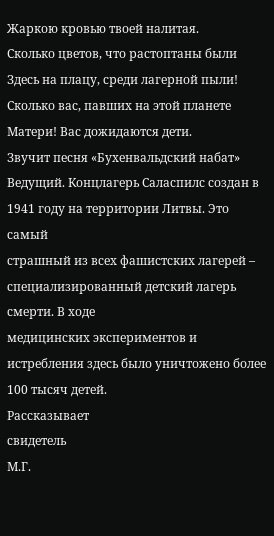Жаркою кровью твоей налитая.
Сколько цветов, что растоптаны были
Здесь на плацу, среди лагерной пыли!
Сколько вас, павших на этой планете
Матери! Вас дожидаются дети.
Звучит песня «Бухенвальдский набат»
Ведущий. Концлагерь Саласпилс создан в 1941 году на территории Литвы. Это самый
страшный из всех фашистских лагерей – специализированный детский лагерь смерти. В ходе
медицинских экспериментов и истребления здесь было уничтожено более 100 тысяч детей.
Рассказывает
свидетель
М.Г.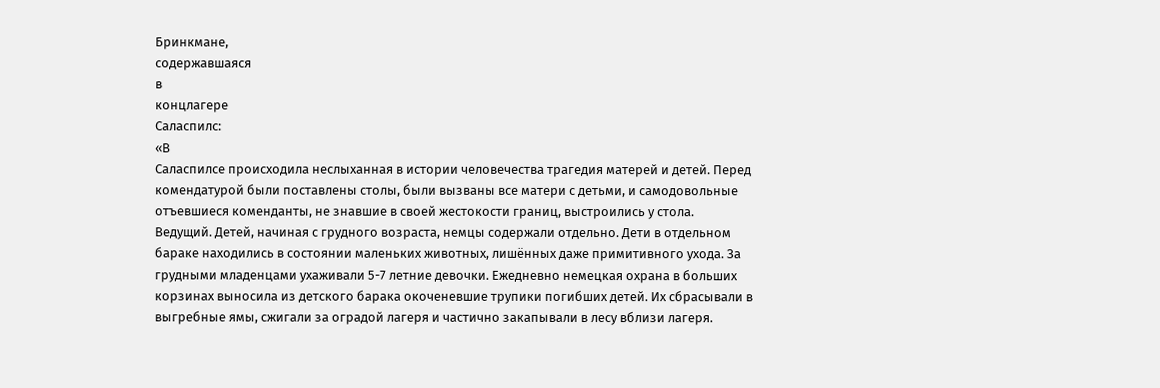Бринкмане,
содержавшаяся
в
концлагере
Саласпилс:
«В
Саласпилсе происходила неслыханная в истории человечества трагедия матерей и детей. Перед
комендатурой были поставлены столы, были вызваны все матери с детьми, и самодовольные
отъевшиеся коменданты, не знавшие в своей жестокости границ, выстроились у стола.
Ведущий. Детей, начиная с грудного возраста, немцы содержали отдельно. Дети в отдельном
бараке находились в состоянии маленьких животных, лишённых даже примитивного ухода. За
грудными младенцами ухаживали 5-7 летние девочки. Ежедневно немецкая охрана в больших
корзинах выносила из детского барака окоченевшие трупики погибших детей. Их сбрасывали в
выгребные ямы, сжигали за оградой лагеря и частично закапывали в лесу вблизи лагеря.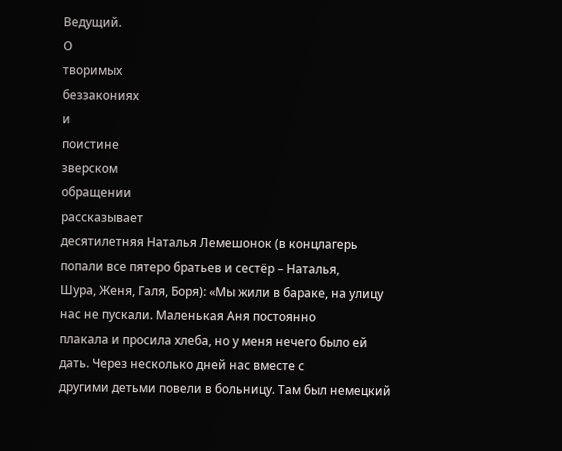Ведущий.
О
творимых
беззакониях
и
поистине
зверском
обращении
рассказывает
десятилетняя Наталья Лемешонок (в концлагерь попали все пятеро братьев и сестёр – Наталья,
Шура, Женя, Галя, Боря): «Мы жили в бараке, на улицу нас не пускали. Маленькая Аня постоянно
плакала и просила хлеба, но у меня нечего было ей дать. Через несколько дней нас вместе с
другими детьми повели в больницу. Там был немецкий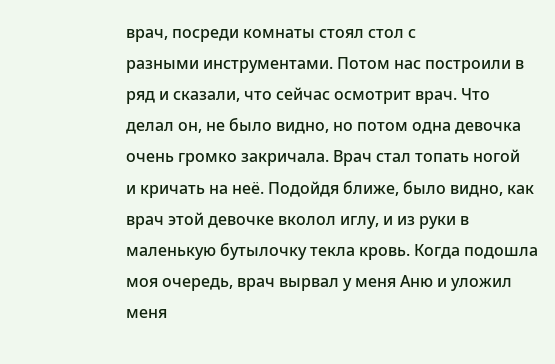врач, посреди комнаты стоял стол с
разными инструментами. Потом нас построили в ряд и сказали, что сейчас осмотрит врач. Что
делал он, не было видно, но потом одна девочка очень громко закричала. Врач стал топать ногой
и кричать на неё. Подойдя ближе, было видно, как врач этой девочке вколол иглу, и из руки в
маленькую бутылочку текла кровь. Когда подошла моя очередь, врач вырвал у меня Аню и уложил
меня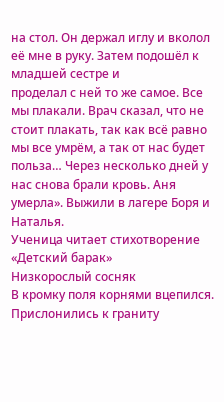на стол. Он держал иглу и вколол её мне в руку. Затем подошёл к младшей сестре и
проделал с ней то же самое. Все мы плакали. Врач сказал, что не стоит плакать, так как всё равно
мы все умрём, а так от нас будет польза… Через несколько дней у нас снова брали кровь. Аня
умерла». Выжили в лагере Боря и Наталья.
Ученица читает стихотворение «Детский барак»
Низкорослый сосняк
В кромку поля корнями вцепился.
Прислонились к граниту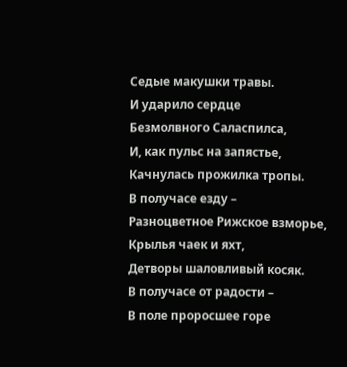Седые макушки травы.
И ударило сердце
Безмолвного Саласпилса,
И, как пульс на запястье,
Качнулась прожилка тропы.
В получасе езду –
Разноцветное Рижское взморье,
Крылья чаек и яхт,
Детворы шаловливый косяк.
В получасе от радости –
В поле проросшее горе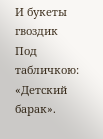И букеты гвоздик
Под табличкою:
«Детский барак».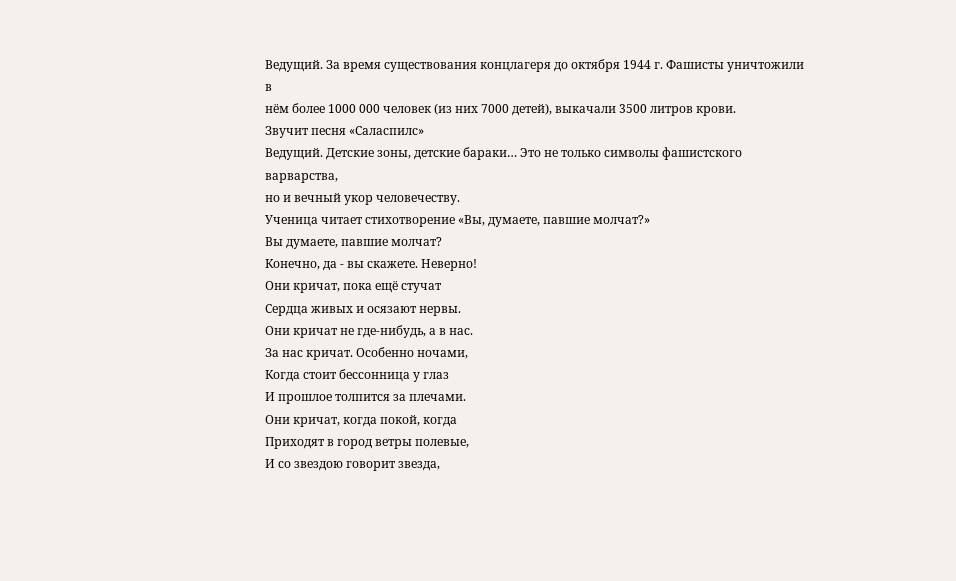Ведущий. За время существования концлагеря до октября 1944 г. Фашисты уничтожили в
нём более 1000 000 человек (из них 7000 детей), выкачали 3500 литров крови.
Звучит песня «Саласпилс»
Ведущий. Детские зоны, детские бараки… Это не только символы фашистского варварства,
но и вечный укор человечеству.
Ученица читает стихотворение «Вы, думаете, павшие молчат?»
Вы думаете, павшие молчат?
Конечно, да - вы скажете. Неверно!
Они кричат, пока ещё стучат
Сердца живых и осязают нервы.
Они кричат не где-нибудь, а в нас.
За нас кричат. Особенно ночами,
Когда стоит бессонница у глаз
И прошлое толпится за плечами.
Они кричат, когда покой, когда
Приходят в город ветры полевые,
И со звездою говорит звезда,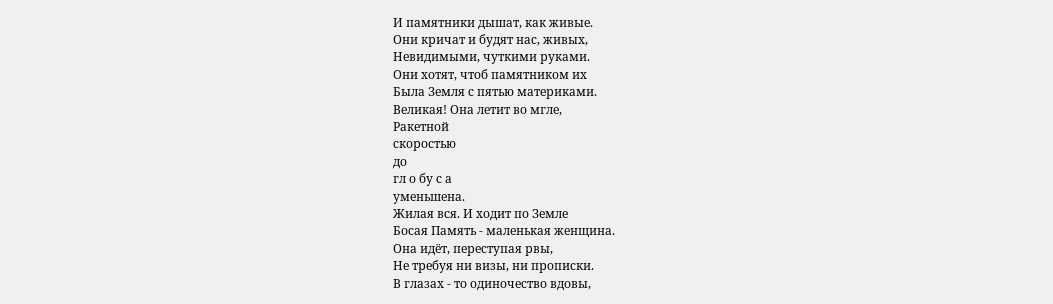И памятники дышат, как живые.
Они кричат и будят нас, живых,
Невидимыми, чуткими руками.
Они хотят, чтоб памятником их
Была Земля с пятью материками.
Великая! Она летит во мгле,
Ракетной
скоростью
до
гл о бу с а
уменьшена.
Жилая вся. И ходит по Земле
Босая Память - маленькая женщина.
Она идёт, переступая рвы,
Не требуя ни визы, ни прописки.
В глазах - то одиночество вдовы,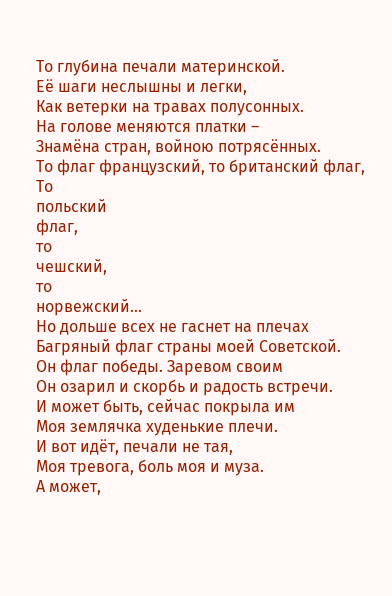То глубина печали материнской.
Её шаги неслышны и легки,
Как ветерки на травах полусонных.
На голове меняются платки –
Знамёна стран, войною потрясённых.
То флаг французский, то британский флаг,
То
польский
флаг,
то
чешский,
то
норвежский...
Но дольше всех не гаснет на плечах
Багряный флаг страны моей Советской.
Он флаг победы. Заревом своим
Он озарил и скорбь и радость встречи.
И может быть, сейчас покрыла им
Моя землячка худенькие плечи.
И вот идёт, печали не тая,
Моя тревога, боль моя и муза.
А может,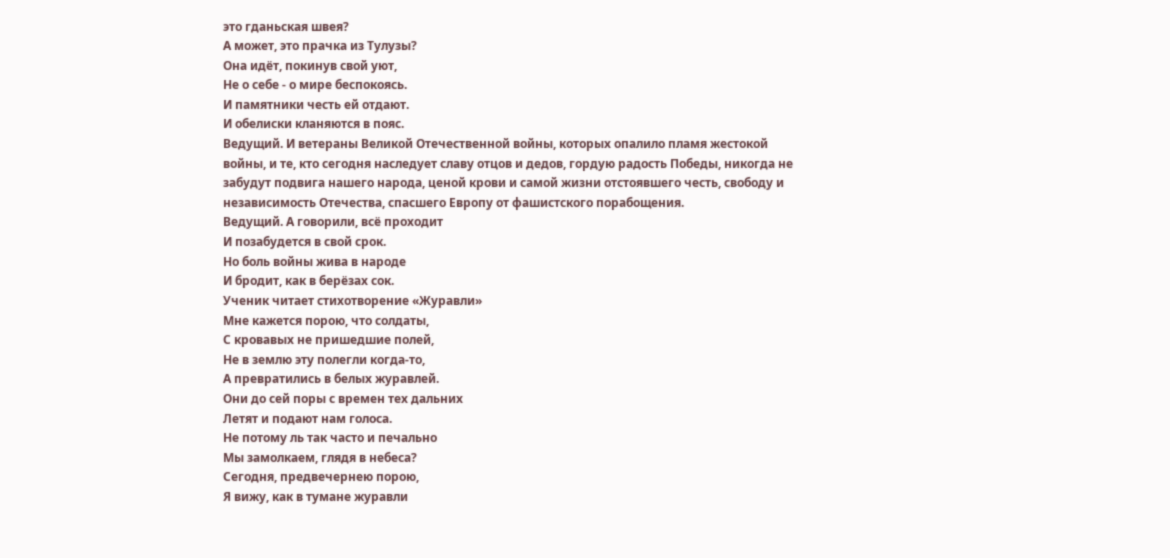это гданьская швея?
А может, это прачка из Тулузы?
Она идёт, покинув свой уют,
Не о себе - о мире беспокоясь.
И памятники честь ей отдают.
И обелиски кланяются в пояс.
Ведущий. И ветераны Великой Отечественной войны, которых опалило пламя жестокой
войны, и те, кто сегодня наследует славу отцов и дедов, гордую радость Победы, никогда не
забудут подвига нашего народа, ценой крови и самой жизни отстоявшего честь, свободу и
независимость Отечества, спасшего Европу от фашистского порабощения.
Ведущий. А говорили, всё проходит
И позабудется в свой срок.
Но боль войны жива в народе
И бродит, как в берёзах сок.
Ученик читает стихотворение «Журавли»
Мне кажется порою, что солдаты,
С кровавых не пришедшие полей,
Не в землю эту полегли когда-то,
А превратились в белых журавлей.
Они до сей поры с времен тех дальних
Летят и подают нам голоса.
Не потому ль так часто и печально
Мы замолкаем, глядя в небеса?
Сегодня, предвечернею порою,
Я вижу, как в тумане журавли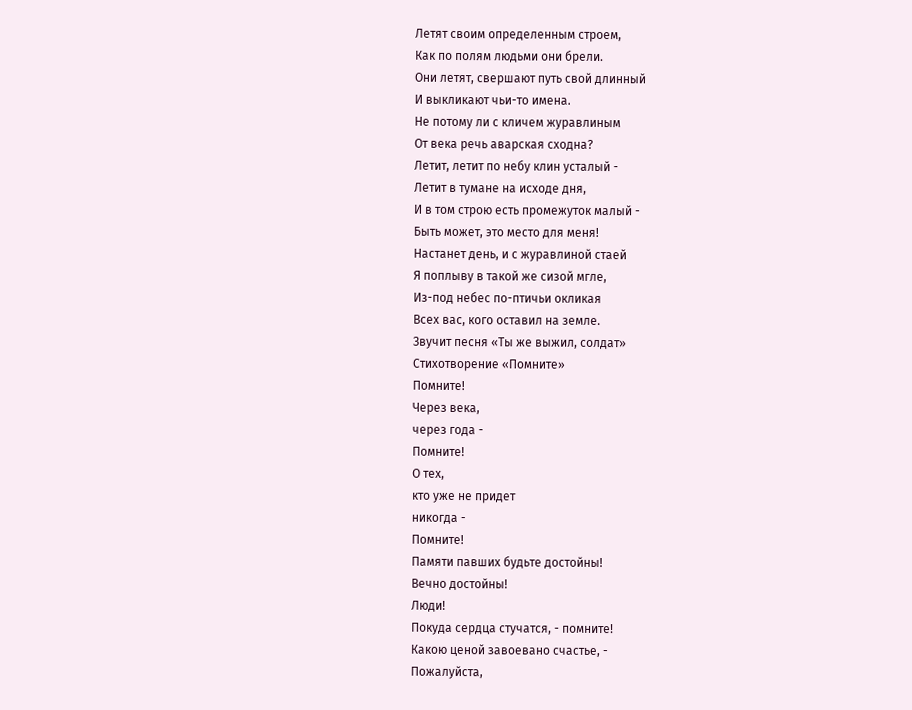Летят своим определенным строем,
Как по полям людьми они брели.
Они летят, свершают путь свой длинный
И выкликают чьи-то имена.
Не потому ли с кличем журавлиным
От века речь аварская сходна?
Летит, летит по небу клин усталый -
Летит в тумане на исходе дня,
И в том строю есть промежуток малый -
Быть может, это место для меня!
Настанет день, и с журавлиной стаей
Я поплыву в такой же сизой мгле,
Из-под небес по-птичьи окликая
Всех вас, кого оставил на земле.
Звучит песня «Ты же выжил, солдат»
Стихотворение «Помните»
Помните!
Через века,
через года -
Помните!
О тех,
кто уже не придет
никогда -
Помните!
Памяти павших будьте достойны!
Вечно достойны!
Люди!
Покуда сердца стучатся, - помните!
Какою ценой завоевано счастье, -
Пожалуйста,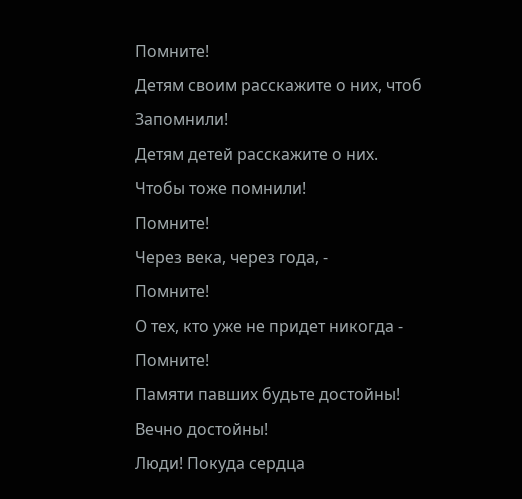Помните!
Детям своим расскажите о них, чтоб
Запомнили!
Детям детей расскажите о них.
Чтобы тоже помнили!
Помните!
Через века, через года, -
Помните!
О тех, кто уже не придет никогда -
Помните!
Памяти павших будьте достойны!
Вечно достойны!
Люди! Покуда сердца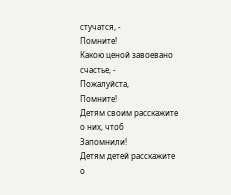стучатся, -
Помните!
Какою ценой завоевано счастье, -
Пожалуйста,
Помните!
Детям своим расскажите о них, чтоб
Запомнили!
Детям детей расскажите о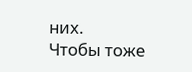них.
Чтобы тоже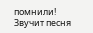помнили!
Звучит песня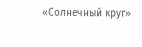«Солнечный круг»